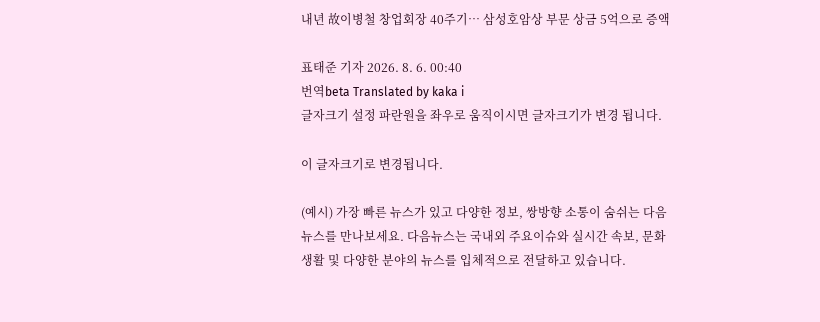내년 故이병철 창업회장 40주기… 삼성호암상 부문 상금 5억으로 증액

표태준 기자 2026. 8. 6. 00:40
번역beta Translated by kaka i
글자크기 설정 파란원을 좌우로 움직이시면 글자크기가 변경 됩니다.

이 글자크기로 변경됩니다.

(예시) 가장 빠른 뉴스가 있고 다양한 정보, 쌍방향 소통이 숨쉬는 다음뉴스를 만나보세요. 다음뉴스는 국내외 주요이슈와 실시간 속보, 문화생활 및 다양한 분야의 뉴스를 입체적으로 전달하고 있습니다.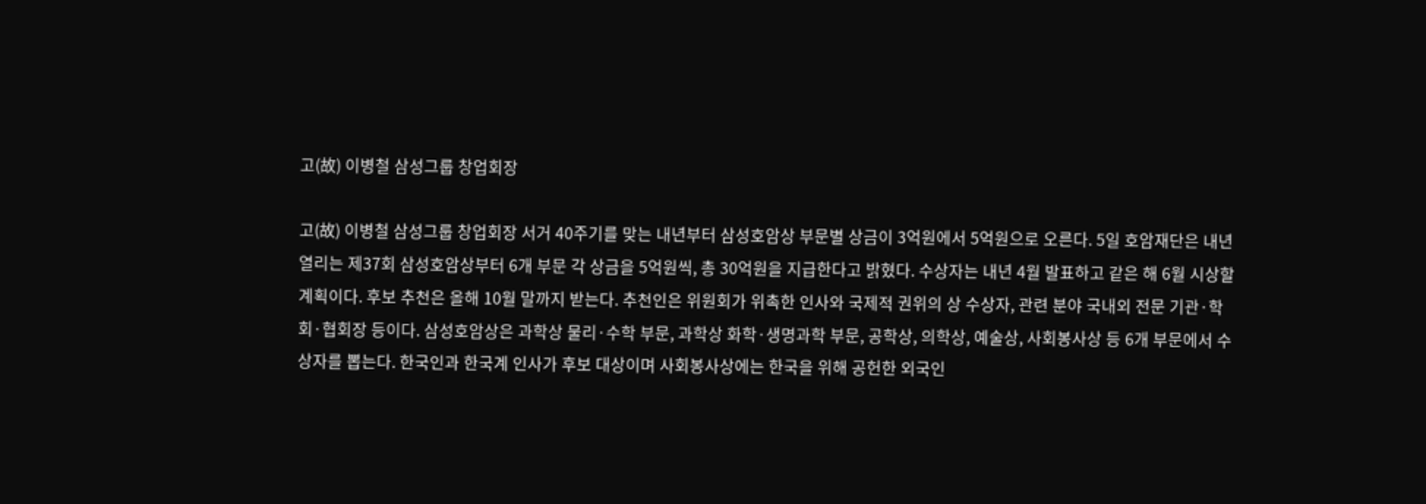고(故) 이병철 삼성그룹 창업회장

고(故) 이병철 삼성그룹 창업회장 서거 40주기를 맞는 내년부터 삼성호암상 부문별 상금이 3억원에서 5억원으로 오른다. 5일 호암재단은 내년 열리는 제37회 삼성호암상부터 6개 부문 각 상금을 5억원씩, 총 30억원을 지급한다고 밝혔다. 수상자는 내년 4월 발표하고 같은 해 6월 시상할 계획이다. 후보 추천은 올해 10월 말까지 받는다. 추천인은 위원회가 위촉한 인사와 국제적 권위의 상 수상자, 관련 분야 국내외 전문 기관·학회·협회장 등이다. 삼성호암상은 과학상 물리·수학 부문, 과학상 화학·생명과학 부문, 공학상, 의학상, 예술상, 사회봉사상 등 6개 부문에서 수상자를 뽑는다. 한국인과 한국계 인사가 후보 대상이며 사회봉사상에는 한국을 위해 공헌한 외국인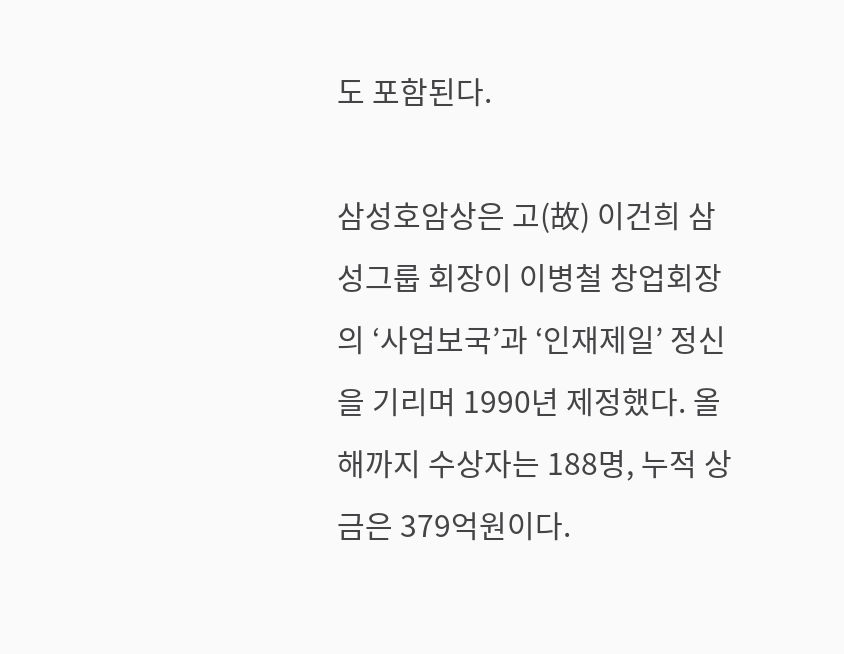도 포함된다.

삼성호암상은 고(故) 이건희 삼성그룹 회장이 이병철 창업회장의 ‘사업보국’과 ‘인재제일’ 정신을 기리며 1990년 제정했다. 올해까지 수상자는 188명, 누적 상금은 379억원이다.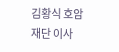김황식 호암재단 이사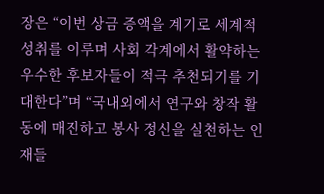장은 “이번 상금 증액을 계기로 세계적 성취를 이루며 사회 각계에서 활약하는 우수한 후보자들이 적극 추천되기를 기대한다”며 “국내외에서 연구와 창작 활동에 매진하고 봉사 정신을 실천하는 인재들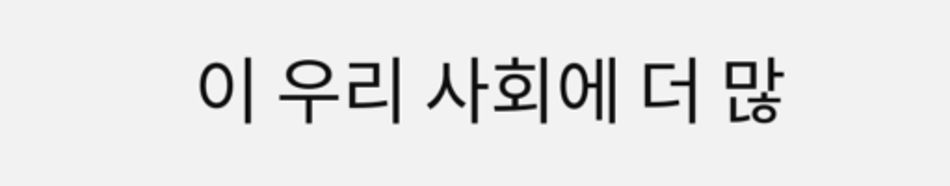이 우리 사회에 더 많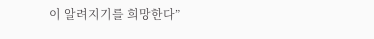이 알려지기를 희망한다”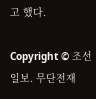고 했다.

Copyright © 조선일보. 무단전재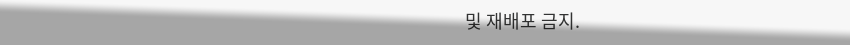및 재배포 금지.